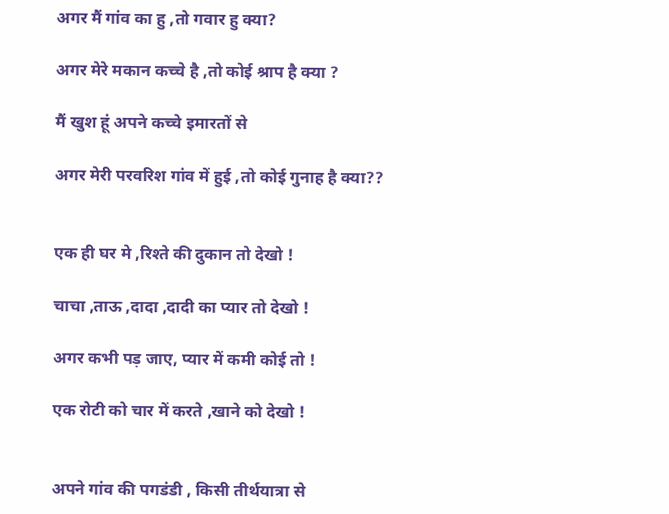अगर मैं गांव का हु ,तो गवार हु क्या?

अगर मेरे मकान कच्चे है ,तो कोई श्राप है क्या ?

मैं खुश हूं अपने कच्चे इमारतों से

अगर मेरी परवरिश गांव में हुई ,तो कोई गुनाह है क्या??


एक ही घर मे ,रिश्ते की दुकान तो देखो !

चाचा ,ताऊ ,दादा ,दादी का प्यार तो देखो !

अगर कभी पड़ जाए, प्यार में कमी कोई तो !

एक रोटी को चार में करते ,खाने को देखो !


अपने गांव की पगडंडी , किसी तीर्थयात्रा से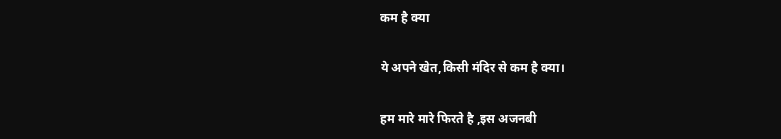कम है क्या

ये अपने खेत,किसी मंदिर से कम है क्या।

हम मारे मारे फिरते है ,इस अजनबी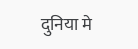दुनिया मे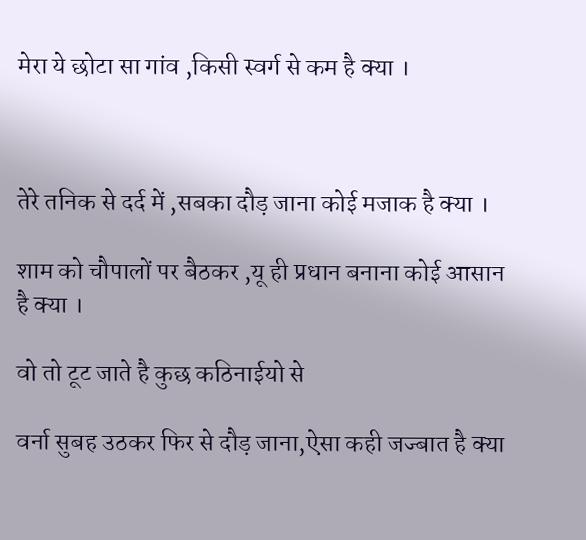मेरा ये छोटा सा गांव ,किसी स्वर्ग से कम है क्या ।



तेरे तनिक से दर्द में ,सबका दौड़ जाना कोई मजाक है क्या ।

शाम को चौपालों पर बैठकर ,यू ही प्रधान बनाना कोई आसान है क्या ।

वो तो टूट जाते है कुछ कठिनाईयो से

वर्ना सुबह उठकर फिर से दौड़ जाना,ऐसा कही जज्बात है क्या